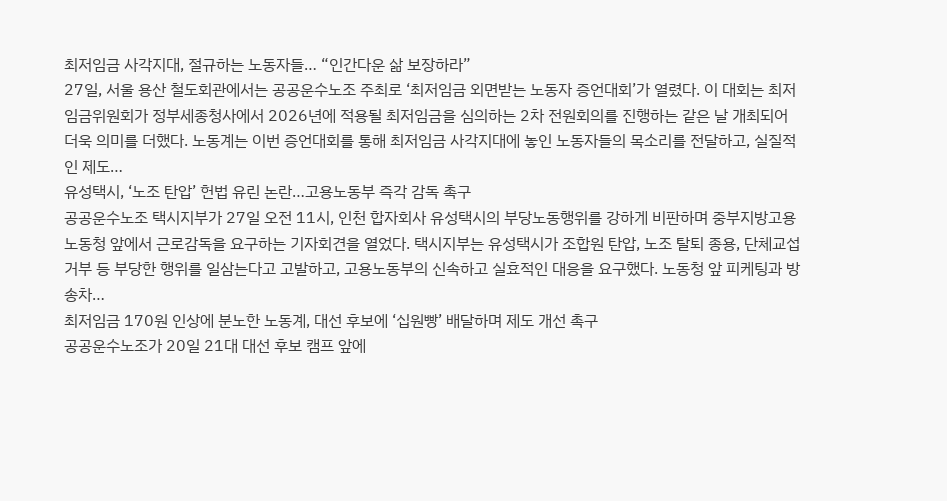최저임금 사각지대, 절규하는 노동자들… “인간다운 삶 보장하라”
27일, 서울 용산 철도회관에서는 공공운수노조 주최로 ‘최저임금 외면받는 노동자 증언대회’가 열렸다. 이 대회는 최저임금위원회가 정부세종청사에서 2026년에 적용될 최저임금을 심의하는 2차 전원회의를 진행하는 같은 날 개최되어 더욱 의미를 더했다. 노동계는 이번 증언대회를 통해 최저임금 사각지대에 놓인 노동자들의 목소리를 전달하고, 실질적인 제도…
유성택시, ‘노조 탄압’ 헌법 유린 논란…고용노동부 즉각 감독 촉구
공공운수노조 택시지부가 27일 오전 11시, 인천 합자회사 유성택시의 부당노동행위를 강하게 비판하며 중부지방고용노동청 앞에서 근로감독을 요구하는 기자회견을 열었다. 택시지부는 유성택시가 조합원 탄압, 노조 탈퇴 종용, 단체교섭 거부 등 부당한 행위를 일삼는다고 고발하고, 고용노동부의 신속하고 실효적인 대응을 요구했다. 노동청 앞 피케팅과 방송차…
최저임금 170원 인상에 분노한 노동계, 대선 후보에 ‘십원빵’ 배달하며 제도 개선 촉구
공공운수노조가 20일 21대 대선 후보 캠프 앞에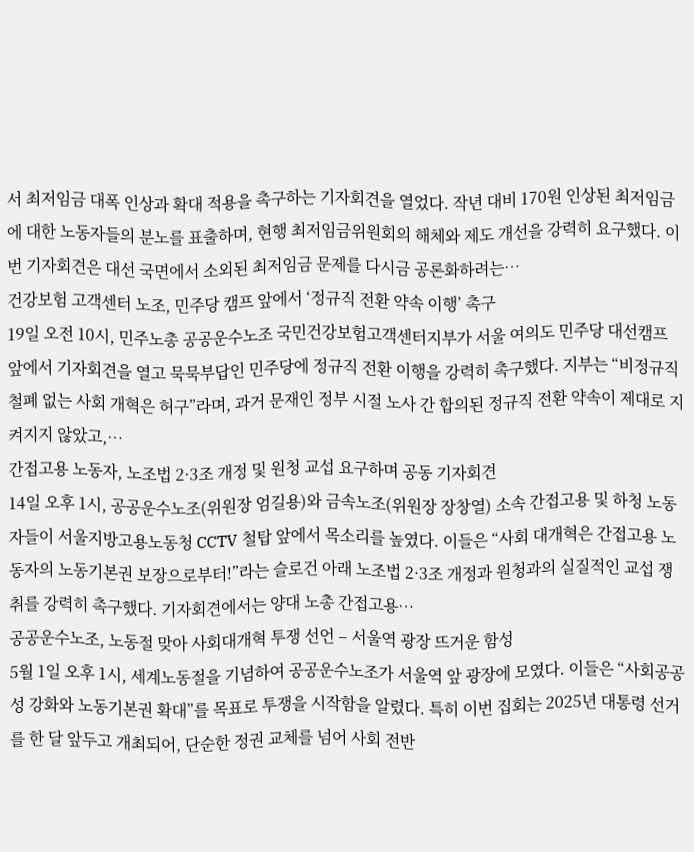서 최저임금 대폭 인상과 확대 적용을 촉구하는 기자회견을 열었다. 작년 대비 170원 인상된 최저임금에 대한 노동자들의 분노를 표출하며, 현행 최저임금위원회의 해체와 제도 개선을 강력히 요구했다. 이번 기자회견은 대선 국면에서 소외된 최저임금 문제를 다시금 공론화하려는…
건강보험 고객센터 노조, 민주당 캠프 앞에서 ‘정규직 전환 약속 이행’ 촉구
19일 오전 10시, 민주노총 공공운수노조 국민건강보험고객센터지부가 서울 여의도 민주당 대선캠프 앞에서 기자회견을 열고 묵묵부답인 민주당에 정규직 전환 이행을 강력히 촉구했다. 지부는 “비정규직 철폐 없는 사회 개혁은 허구”라며, 과거 문재인 정부 시절 노사 간 합의된 정규직 전환 약속이 제대로 지켜지지 않았고,…
간접고용 노동자, 노조법 2·3조 개정 및 원청 교섭 요구하며 공동 기자회견
14일 오후 1시, 공공운수노조(위원장 엄길용)와 금속노조(위원장 장창열) 소속 간접고용 및 하청 노동자들이 서울지방고용노동청 CCTV 철탑 앞에서 목소리를 높였다. 이들은 “사회 대개혁은 간접고용 노동자의 노동기본권 보장으로부터!”라는 슬로건 아래 노조법 2·3조 개정과 원청과의 실질적인 교섭 쟁취를 강력히 촉구했다. 기자회견에서는 양대 노총 간접고용…
공공운수노조, 노동절 맞아 사회대개혁 투쟁 선언 – 서울역 광장 뜨거운 함성
5월 1일 오후 1시, 세계노동절을 기념하여 공공운수노조가 서울역 앞 광장에 모였다. 이들은 “사회공공성 강화와 노동기본권 확대”를 목표로 투쟁을 시작함을 알렸다. 특히 이번 집회는 2025년 대통령 선거를 한 달 앞두고 개최되어, 단순한 정권 교체를 넘어 사회 전반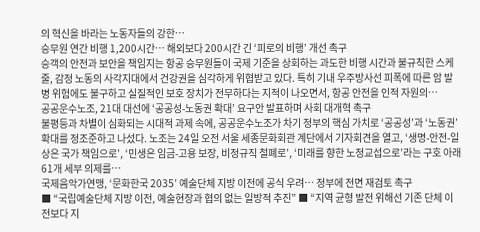의 혁신을 바라는 노동자들의 강한…
승무원 연간 비행 1,200시간… 해외보다 200시간 긴 ‘피로의 비행’ 개선 촉구
승객의 안전과 보안을 책임지는 항공 승무원들이 국제 기준을 상회하는 과도한 비행 시간과 불규칙한 스케줄, 감정 노동의 사각지대에서 건강권을 심각하게 위협받고 있다. 특히 기내 우주방사선 피폭에 따른 암 발병 위험에도 불구하고 실질적인 보호 장치가 전무하다는 지적이 나오면서, 항공 안전을 인적 자원의…
공공운수노조, 21대 대선에 ‘공공성-노동권 확대’ 요구안 발표하며 사회 대개혁 촉구
불평등과 차별이 심화되는 시대적 과제 속에, 공공운수노조가 차기 정부의 핵심 가치로 ‘공공성’과 ‘노동권’ 확대를 정조준하고 나섰다. 노조는 24일 오전 서울 세종문화회관 계단에서 기자회견을 열고, ‘생명-안전-일상은 국가 책임으로’, ‘민생은 임금-고용 보장, 비정규직 철폐로’, ‘미래를 향한 노정교섭으로’라는 구호 아래 61개 세부 의제를…
국제음악가연맹, ‘문화한국 2035’ 예술단체 지방 이전에 공식 우려… 정부에 전면 재검토 촉구
■ “국립예술단체 지방 이전, 예술현장과 협의 없는 일방적 추진” ■ “지역 균형 발전 위해선 기존 단체 이전보다 지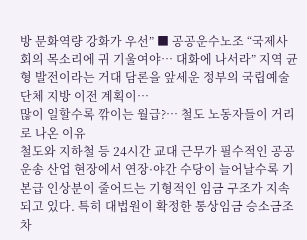방 문화역량 강화가 우선” ■ 공공운수노조 “국제사회의 목소리에 귀 기울여야… 대화에 나서라” 지역 균형 발전이라는 거대 담론을 앞세운 정부의 국립예술단체 지방 이전 계획이…
많이 일할수록 깎이는 월급?… 철도 노동자들이 거리로 나온 이유
철도와 지하철 등 24시간 교대 근무가 필수적인 공공 운송 산업 현장에서 연장·야간 수당이 늘어날수록 기본급 인상분이 줄어드는 기형적인 임금 구조가 지속되고 있다. 특히 대법원이 확정한 통상임금 승소금조차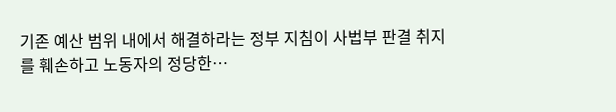기존 예산 범위 내에서 해결하라는 정부 지침이 사법부 판결 취지를 훼손하고 노동자의 정당한…